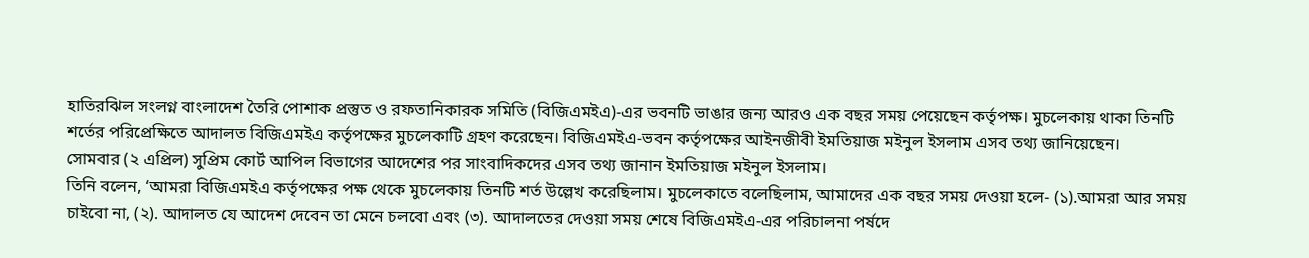হাতিরঝিল সংলগ্ন বাংলাদেশ তৈরি পোশাক প্রস্তুত ও রফতানিকারক সমিতি (বিজিএমইএ)-এর ভবনটি ভাঙার জন্য আরও এক বছর সময় পেয়েছেন কর্তৃপক্ষ। মুচলেকায় থাকা তিনটি শর্তের পরিপ্রেক্ষিতে আদালত বিজিএমইএ কর্তৃপক্ষের মুচলেকাটি গ্রহণ করেছেন। বিজিএমইএ-ভবন কর্তৃপক্ষের আইনজীবী ইমতিয়াজ মইনুল ইসলাম এসব তথ্য জানিয়েছেন।
সোমবার (২ এপ্রিল) সুপ্রিম কোর্ট আপিল বিভাগের আদেশের পর সাংবাদিকদের এসব তথ্য জানান ইমতিয়াজ মইনুল ইসলাম।
তিনি বলেন, ‘আমরা বিজিএমইএ কর্তৃপক্ষের পক্ষ থেকে মুচলেকায় তিনটি শর্ত উল্লেখ করেছিলাম। মুচলেকাতে বলেছিলাম, আমাদের এক বছর সময় দেওয়া হলে- (১).আমরা আর সময় চাইবো না, (২). আদালত যে আদেশ দেবেন তা মেনে চলবো এবং (৩). আদালতের দেওয়া সময় শেষে বিজিএমইএ-এর পরিচালনা পর্ষদে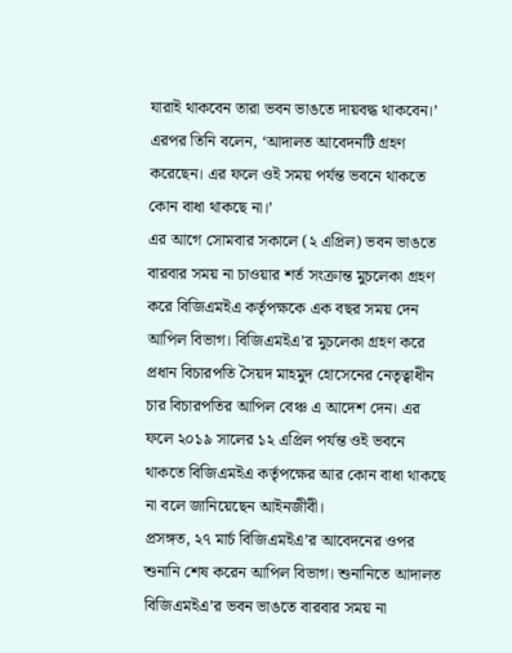যারাই থাকবেন তারা ভবন ভাঙতে দায়বদ্ধ থাকবেন।’
এরপর তিনি বলেন, ‘আদালত আবেদনটি গ্রহণ করেছেন। এর ফলে ওই সময় পর্যন্ত ভবনে থাকতে কোন বাধা থাকছে না।’
এর আগে সোমবার সকালে (২ এপ্রিল) ভবন ভাঙতে বারবার সময় না চাওয়ার শর্ত সংক্রান্ত মুচলেকা গ্রহণ করে বিজিএমইএ কর্তৃপক্ষকে এক বছর সময় দেন আপিল বিভাগ। বিজিএমইএ’র মুচলেকা গ্রহণ করে প্রধান বিচারপতি সৈয়দ মাহমুদ হোসেনের নেতৃত্বাধীন চার বিচারপতির আপিল বেঞ্চ এ আদেশ দেন। এর ফলে ২০১৯ সালের ১২ এপ্রিল পর্যন্ত ওই ভবনে থাকতে বিজিএমইএ কর্তৃপক্ষের আর কোন বাধা থাকছে না বলে জানিয়েছেন আইনজীবী।
প্রসঙ্গত, ২৭ মার্চ বিজিএমইএ’র আবেদনের ওপর শুনানি শেষ করেন আপিল বিভাগ। শুনানিতে আদালত বিজিএমইএ’র ভবন ভাঙতে বারবার সময় না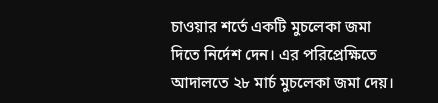চাওয়ার শর্তে একটি মুচলেকা জমা দিতে নির্দেশ দেন। এর পরিপ্রেক্ষিতে আদালতে ২৮ মার্চ মুচলেকা জমা দেয়।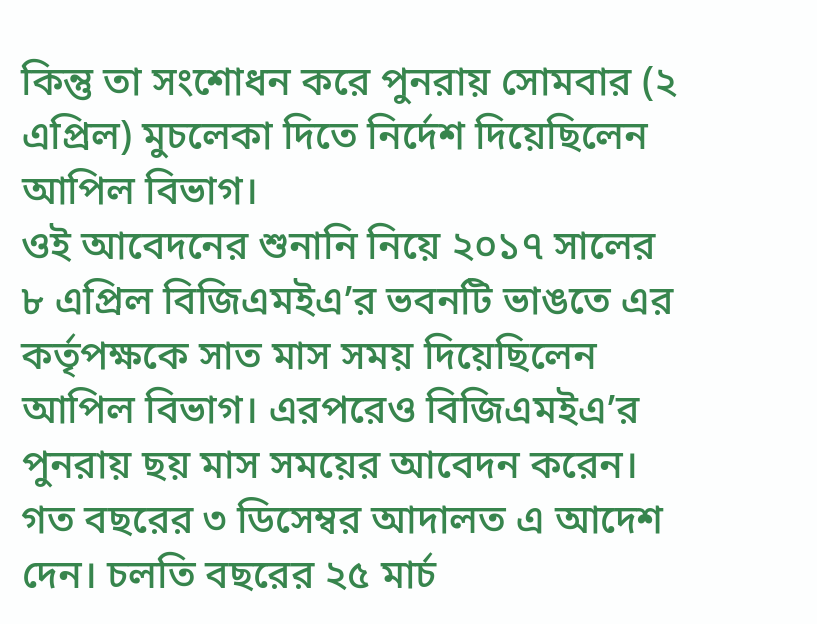কিন্তু তা সংশোধন করে পুনরায় সোমবার (২ এপ্রিল) মুচলেকা দিতে নির্দেশ দিয়েছিলেন আপিল বিভাগ।
ওই আবেদনের শুনানি নিয়ে ২০১৭ সালের ৮ এপ্রিল বিজিএমইএ’র ভবনটি ভাঙতে এর কর্তৃপক্ষকে সাত মাস সময় দিয়েছিলেন আপিল বিভাগ। এরপরেও বিজিএমইএ’র পুনরায় ছয় মাস সময়ের আবেদন করেন। গত বছরের ৩ ডিসেম্বর আদালত এ আদেশ দেন। চলতি বছরের ২৫ মার্চ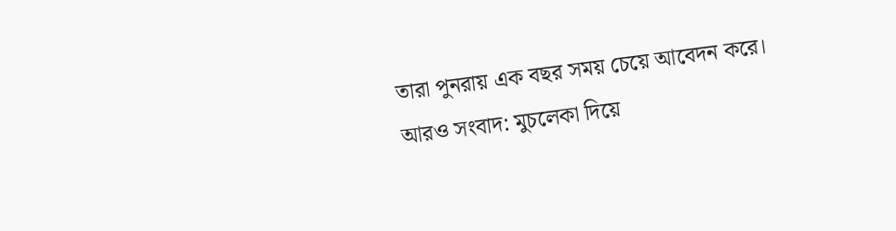তারা পুনরায় এক বছর সময় চেয়ে আবেদন করে।
আরও সংবাদ: মুচলেকা দিয়ে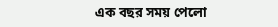এক বছর সময় পেলো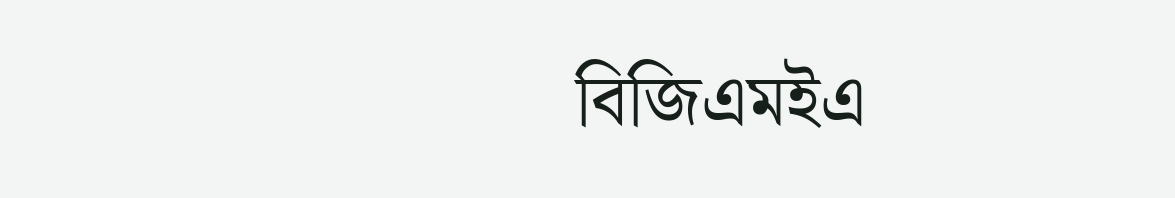বিজিএমইএ